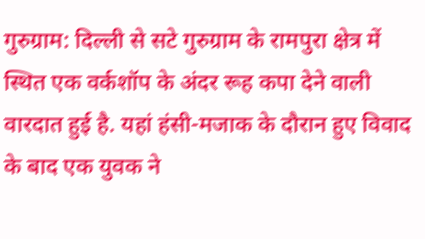गुरुग्राम: दिल्ली से सटे गुरुग्राम के रामपुरा क्षेत्र में स्थित एक वर्कशॉप के अंदर रूह कपा देने वाली वारदात हुई है. यहां हंसी-मजाक के दौरान हुए विवाद के बाद एक युवक ने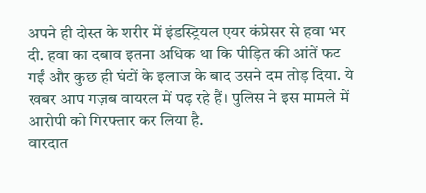अपने ही दोस्त के शरीर में इंडस्ट्रियल एयर कंप्रेसर से हवा भर दी. हवा का दबाव इतना अधिक था कि पीड़ित की आंतें फट गईं और कुछ ही घंटों के इलाज के बाद उसने दम तोड़ दिया. ये खबर आप गज़ब वायरल में पढ़ रहे हैं। पुलिस ने इस मामले में आरोपी को गिरफ्तार कर लिया है.
वारदात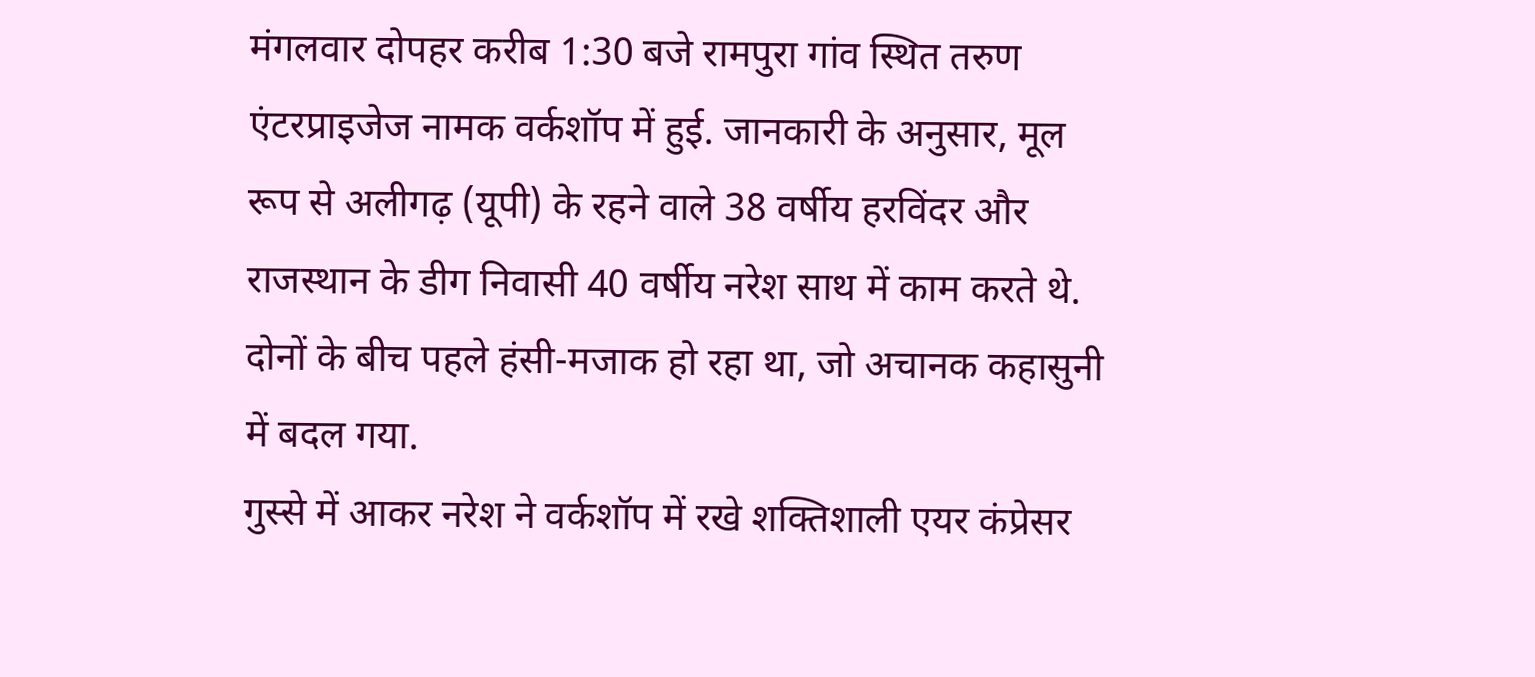मंगलवार दोपहर करीब 1:30 बजे रामपुरा गांव स्थित तरुण एंटरप्राइजेज नामक वर्कशॉप में हुई. जानकारी के अनुसार, मूल रूप से अलीगढ़ (यूपी) के रहने वाले 38 वर्षीय हरविंदर और राजस्थान के डीग निवासी 40 वर्षीय नरेश साथ में काम करते थे. दोनों के बीच पहले हंसी-मजाक हो रहा था, जो अचानक कहासुनी में बदल गया.
गुस्से में आकर नरेश ने वर्कशॉप में रखे शक्तिशाली एयर कंप्रेसर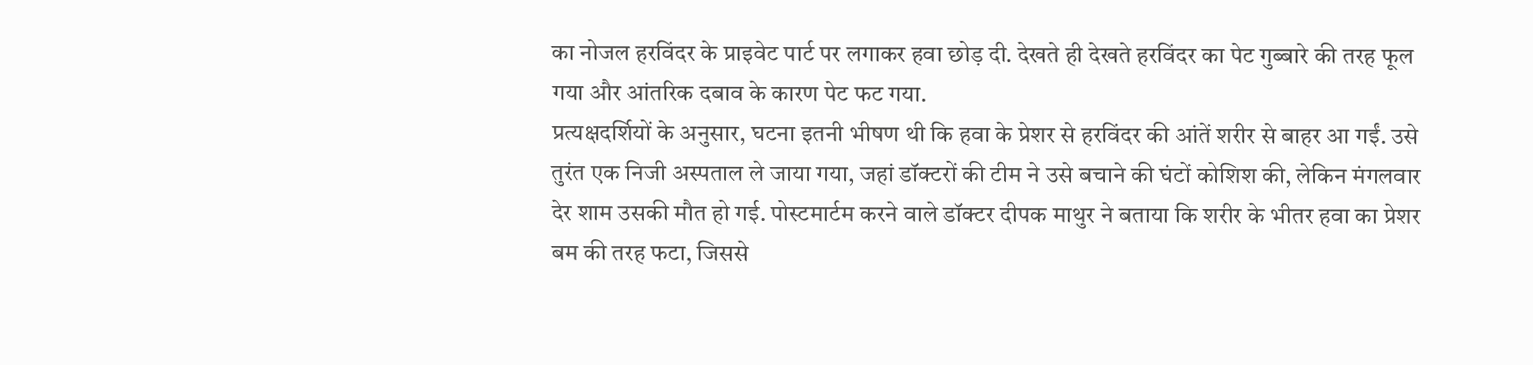का नोजल हरविंदर के प्राइवेट पार्ट पर लगाकर हवा छोड़ दी. देखते ही देखते हरविंदर का पेट गुब्बारे की तरह फूल गया और आंतरिक दबाव के कारण पेट फट गया.
प्रत्यक्षदर्शियों के अनुसार, घटना इतनी भीषण थी कि हवा के प्रेशर से हरविंदर की आंतें शरीर से बाहर आ गईं. उसे तुरंत एक निजी अस्पताल ले जाया गया, जहां डॉक्टरों की टीम ने उसे बचाने की घंटों कोशिश की, लेकिन मंगलवार देर शाम उसकी मौत हो गई. पोस्टमार्टम करने वाले डॉक्टर दीपक माथुर ने बताया कि शरीर के भीतर हवा का प्रेशर बम की तरह फटा, जिससे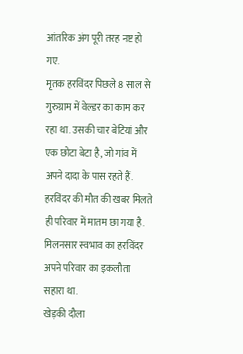आंतरिक अंग पूरी तरह नष्ट हो गए.
मृतक हरविंदर पिछले 8 साल से गुरुग्राम में वेल्डर का काम कर रहा था. उसकी चार बेटियां और एक छोटा बेटा है, जो गांव में अपने दादा के पास रहते हैं. हरविंदर की मौत की खबर मिलते ही परिवार में मातम छा गया है. मिलनसार स्वभाव का हरविंदर अपने परिवार का इकलौता सहारा था.
खेड़की दौला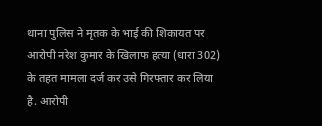थाना पुलिस ने मृतक के भाई की शिकायत पर आरोपी नरेश कुमार के खिलाफ हत्या (धारा 302) के तहत मामला दर्ज कर उसे गिरफ्तार कर लिया है. आरोपी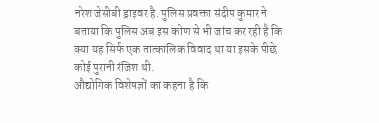नरेश जेसीबी ड्राइवर है. पुलिस प्रवक्ता संदीप कुमार ने बताया कि पुलिस अब इस कोण से भी जांच कर रही है कि क्या यह सिर्फ एक तात्कालिक विवाद था या इसके पीछे कोई पुरानी रंजिश थी.
औद्योगिक विशेषज्ञों का कहना है कि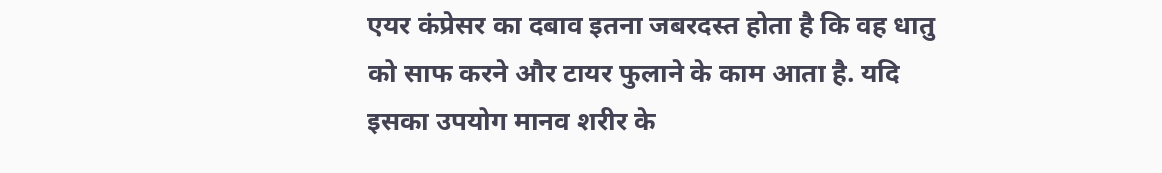एयर कंप्रेसर का दबाव इतना जबरदस्त होता है कि वह धातु को साफ करने और टायर फुलाने के काम आता है. यदि इसका उपयोग मानव शरीर के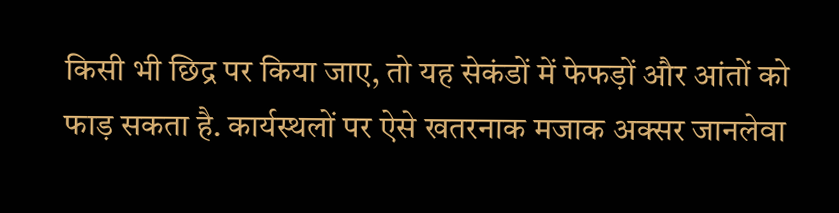किसी भी छिद्र पर किया जाए, तो यह सेकंडों में फेफड़ों और आंतों को फाड़ सकता है. कार्यस्थलों पर ऐसे खतरनाक मजाक अक्सर जानलेवा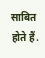साबित होते हैं.